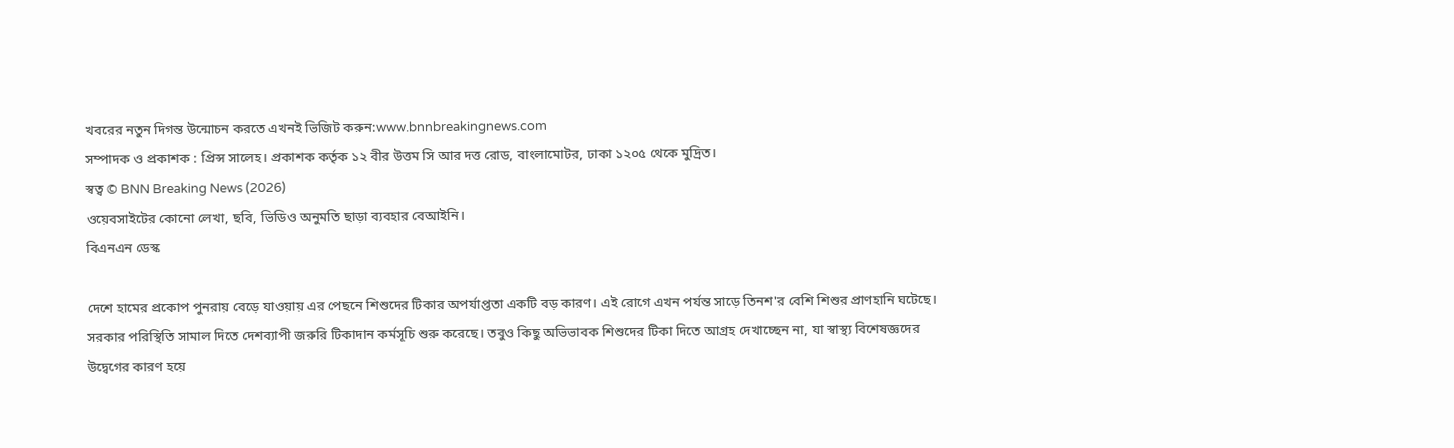খবরের নতুন দিগন্ত উন্মোচন করতে এখনই ভিজিট করুন:www.bnnbreakingnews.com
সম্পাদক ও প্রকাশক : প্রিন্স সালেহ। প্রকাশক কর্তৃক ১২ বীর উত্তম সি আর দত্ত রোড, বাংলামোটর, ঢাকা ১২০৫ থেকে মুদ্রিত।
স্বত্ব © BNN Breaking News (2026)
ওয়েবসাইটের কোনো লেখা, ছবি, ভিডিও অনুমতি ছাড়া ব্যবহার বেআইনি।
বিএনএন ডেস্ক

দেশে হামের প্রকোপ পুনরায় বেড়ে যাওয়ায় এর পেছনে শিশুদের টিকার অপর্যাপ্ততা একটি বড় কারণ। এই রোগে এখন পর্যন্ত সাড়ে তিনশ'র বেশি শিশুর প্রাণহানি ঘটেছে। সরকার পরিস্থিতি সামাল দিতে দেশব্যাপী জরুরি টিকাদান কর্মসূচি শুরু করেছে। তবুও কিছু অভিভাবক শিশুদের টিকা দিতে আগ্রহ দেখাচ্ছেন না, যা স্বাস্থ্য বিশেষজ্ঞদের উদ্বেগের কারণ হয়ে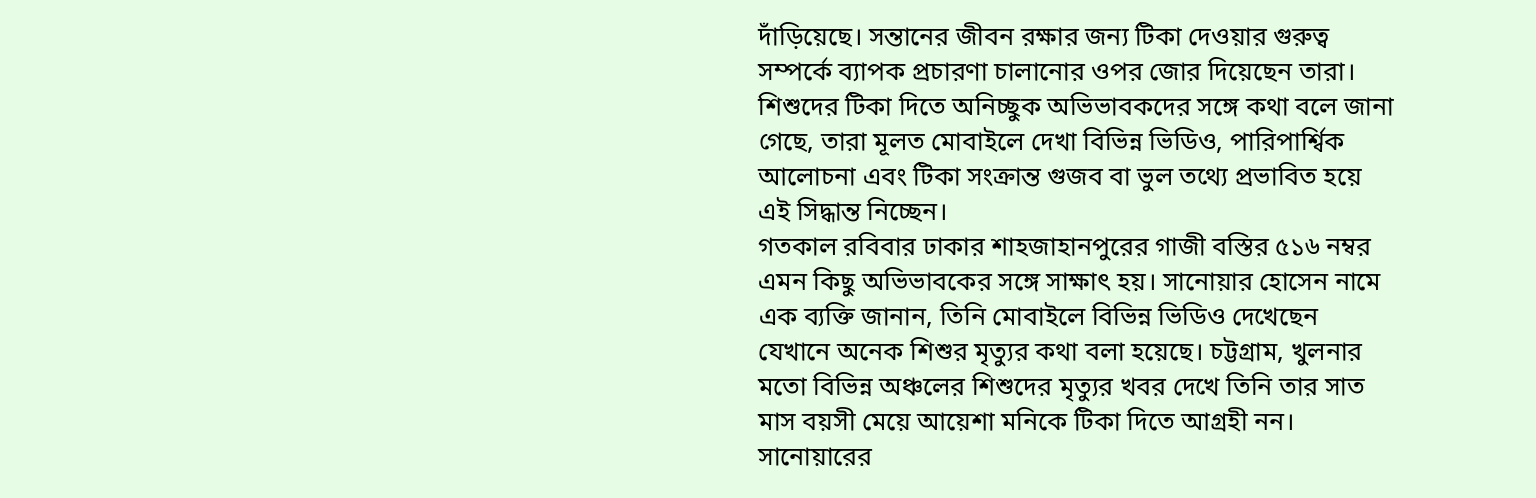দাঁড়িয়েছে। সন্তানের জীবন রক্ষার জন্য টিকা দেওয়ার গুরুত্ব সম্পর্কে ব্যাপক প্রচারণা চালানোর ওপর জোর দিয়েছেন তারা।
শিশুদের টিকা দিতে অনিচ্ছুক অভিভাবকদের সঙ্গে কথা বলে জানা গেছে, তারা মূলত মোবাইলে দেখা বিভিন্ন ভিডিও, পারিপার্শ্বিক আলোচনা এবং টিকা সংক্রান্ত গুজব বা ভুল তথ্যে প্রভাবিত হয়ে এই সিদ্ধান্ত নিচ্ছেন।
গতকাল রবিবার ঢাকার শাহজাহানপুরের গাজী বস্তির ৫১৬ নম্বর এমন কিছু অভিভাবকের সঙ্গে সাক্ষাৎ হয়। সানোয়ার হোসেন নামে এক ব্যক্তি জানান, তিনি মোবাইলে বিভিন্ন ভিডিও দেখেছেন যেখানে অনেক শিশুর মৃত্যুর কথা বলা হয়েছে। চট্টগ্রাম, খুলনার মতো বিভিন্ন অঞ্চলের শিশুদের মৃত্যুর খবর দেখে তিনি তার সাত মাস বয়সী মেয়ে আয়েশা মনিকে টিকা দিতে আগ্রহী নন।
সানোয়ারের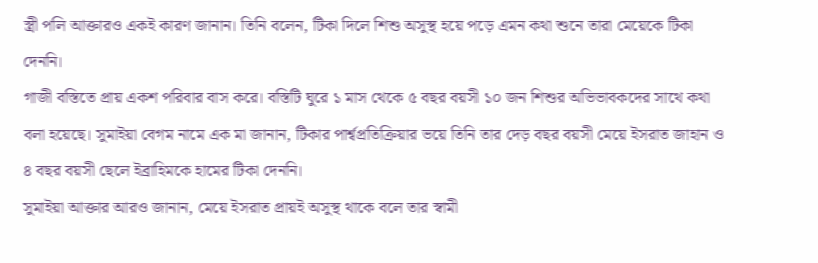স্ত্রী পলি আক্তারও একই কারণ জানান। তিনি বলেন, টিকা দিলে শিশু অসুস্থ হয়ে পড়ে এমন কথা শুনে তারা মেয়েকে টিকা দেননি।
গাজী বস্তিতে প্রায় একশ পরিবার বাস করে। বস্তিটি ঘুরে ১ মাস থেকে ৫ বছর বয়সী ১০ জন শিশুর অভিভাবকদের সাথে কথা বলা হয়েছে। সুমাইয়া বেগম নামে এক মা জানান, টিকার পার্শ্বপ্রতিক্রিয়ার ভয়ে তিনি তার দেড় বছর বয়সী মেয়ে ইসরাত জাহান ও ৪ বছর বয়সী ছেলে ইব্রাহিমকে হামের টিকা দেননি।
সুমাইয়া আক্তার আরও জানান, মেয়ে ইসরাত প্রায়ই অসুস্থ থাকে বলে তার স্বামী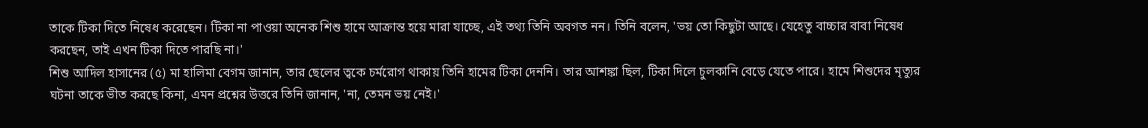তাকে টিকা দিতে নিষেধ করেছেন। টিকা না পাওয়া অনেক শিশু হামে আক্রান্ত হয়ে মারা যাচ্ছে, এই তথ্য তিনি অবগত নন। তিনি বলেন, 'ভয় তো কিছুটা আছে। যেহেতু বাচ্চার বাবা নিষেধ করছেন, তাই এখন টিকা দিতে পারছি না।'
শিশু আদিল হাসানের (৫) মা হালিমা বেগম জানান, তার ছেলের ত্বকে চর্মরোগ থাকায় তিনি হামের টিকা দেননি। তার আশঙ্কা ছিল, টিকা দিলে চুলকানি বেড়ে যেতে পারে। হামে শিশুদের মৃত্যুর ঘটনা তাকে ভীত করছে কিনা, এমন প্রশ্নের উত্তরে তিনি জানান, 'না, তেমন ভয় নেই।'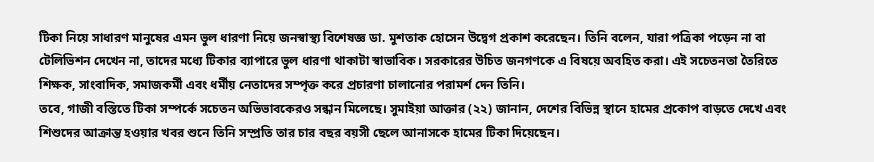টিকা নিয়ে সাধারণ মানুষের এমন ভুল ধারণা নিয়ে জনস্বাস্থ্য বিশেষজ্ঞ ডা. মুশতাক হোসেন উদ্বেগ প্রকাশ করেছেন। তিনি বলেন, যারা পত্রিকা পড়েন না বা টেলিভিশন দেখেন না, তাদের মধ্যে টিকার ব্যাপারে ভুল ধারণা থাকাটা স্বাভাবিক। সরকারের উচিত জনগণকে এ বিষয়ে অবহিত করা। এই সচেতনতা তৈরিতে শিক্ষক, সাংবাদিক, সমাজকর্মী এবং ধর্মীয় নেতাদের সম্পৃক্ত করে প্রচারণা চালানোর পরামর্শ দেন তিনি।
তবে, গাজী বস্তিতে টিকা সম্পর্কে সচেতন অভিভাবকেরও সন্ধান মিলেছে। সুমাইয়া আক্তার (২২) জানান, দেশের বিভিন্ন স্থানে হামের প্রকোপ বাড়তে দেখে এবং শিশুদের আক্রান্ত হওয়ার খবর শুনে তিনি সম্প্রতি তার চার বছর বয়সী ছেলে আনাসকে হামের টিকা দিয়েছেন।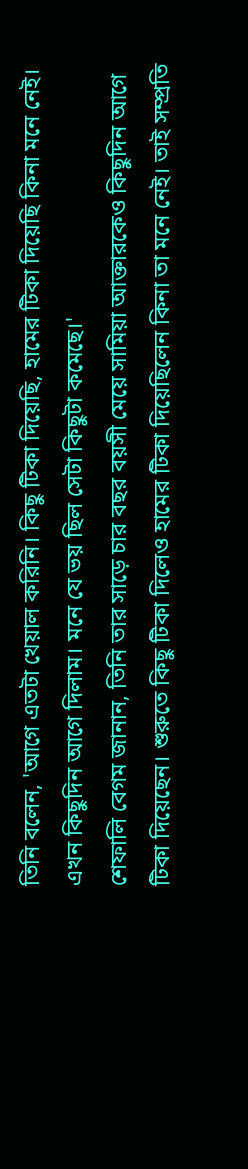তিনি বলেন, 'আগে এতটা খেয়াল করিনি। কিছু টিকা দিয়েছি, হামের টিকা দিয়েছি কিনা মনে নেই। এখন কিছুদিন আগে দিলাম। মনে যে ভয় ছিল সেটা কিছুটা কমেছে।'
শেফালি বেগম জানান, তিনি তার সাড়ে চার বছর বয়সী মেয়ে সামিয়া আক্তারকেও কিছুদিন আগে টিকা দিয়েছেন। শুরুতে কিছু টিকা দিলেও হামের টিকা দিয়েছিলেন কিনা তা মনে নেই। তাই সম্প্রতি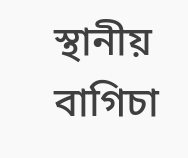স্থানীয় বাগিচা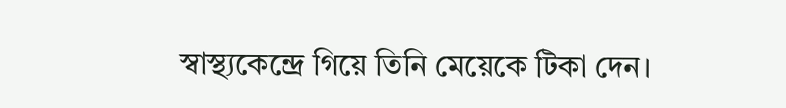স্বাস্থ্যকেন্দ্রে গিয়ে তিনি মেয়েকে টিকা দেন।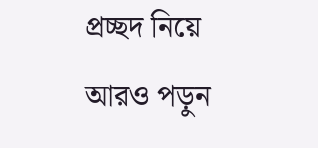প্রচ্ছদ নিয়ে আরও পড়ুন